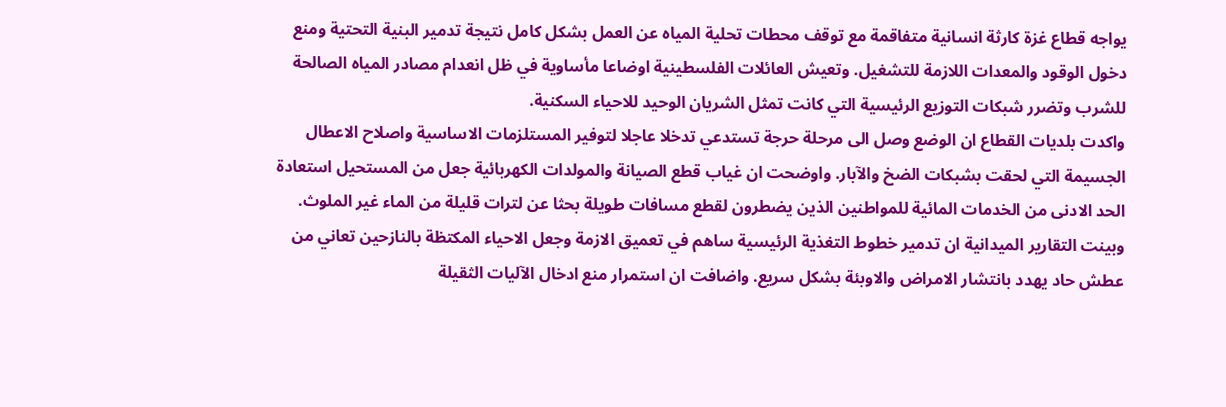يواجه قطاع غزة كارثة انسانية متفاقمة مع توقف محطات تحلية المياه عن العمل بشكل كامل نتيجة تدمير البنية التحتية ومنع دخول الوقود والمعدات اللازمة للتشغيل. وتعيش العائلات الفلسطينية اوضاعا مأساوية في ظل انعدام مصادر المياه الصالحة للشرب وتضرر شبكات التوزيع الرئيسية التي كانت تمثل الشريان الوحيد للاحياء السكنية.
واكدت بلديات القطاع ان الوضع وصل الى مرحلة حرجة تستدعي تدخلا عاجلا لتوفير المستلزمات الاساسية واصلاح الاعطال الجسيمة التي لحقت بشبكات الضخ والآبار. واوضحت ان غياب قطع الصيانة والمولدات الكهربائية جعل من المستحيل استعادة الحد الادنى من الخدمات المائية للمواطنين الذين يضطرون لقطع مسافات طويلة بحثا عن لترات قليلة من الماء غير الملوث.
وبينت التقارير الميدانية ان تدمير خطوط التغذية الرئيسية ساهم في تعميق الازمة وجعل الاحياء المكتظة بالنازحين تعاني من عطش حاد يهدد بانتشار الامراض والاوبئة بشكل سريع. واضافت ان استمرار منع ادخال الآليات الثقيلة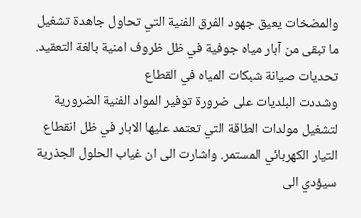والمضخات يعيق جهود الفرق الفنية التي تحاول جاهدة تشغيل ما تبقى من آبار مياه جوفية في ظل ظروف امنية بالغة التعقيد.
تحديات صيانة شبكات المياه في القطاع
وشددت البلديات على ضرورة توفير المواد الفنية الضرورية لتشغيل مولدات الطاقة التي تعتمد عليها الابار في ظل انقطاع التيار الكهربائي المستمر. واشارت الى ان غياب الحلول الجذرية سيؤدي الى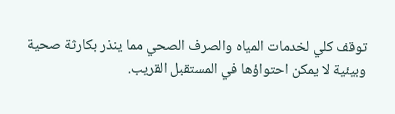توقف كلي لخدمات المياه والصرف الصحي مما ينذر بكارثة صحية وبيئية لا يمكن احتواؤها في المستقبل القريب.